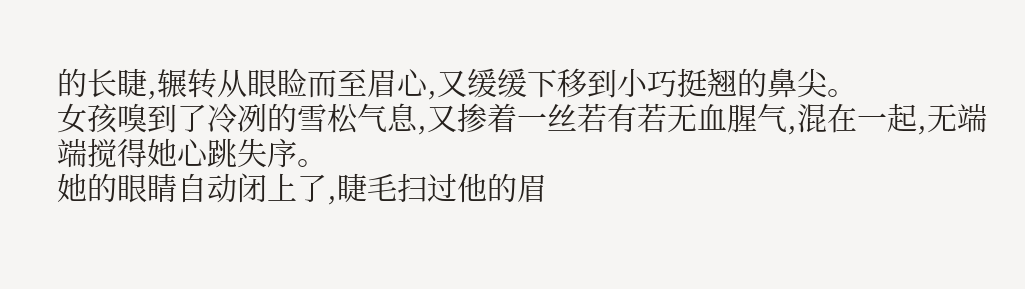的长睫,辗转从眼睑而至眉心,又缓缓下移到小巧挺翘的鼻尖。
女孩嗅到了冷冽的雪松气息,又掺着一丝若有若无血腥气,混在一起,无端端搅得她心跳失序。
她的眼睛自动闭上了,睫毛扫过他的眉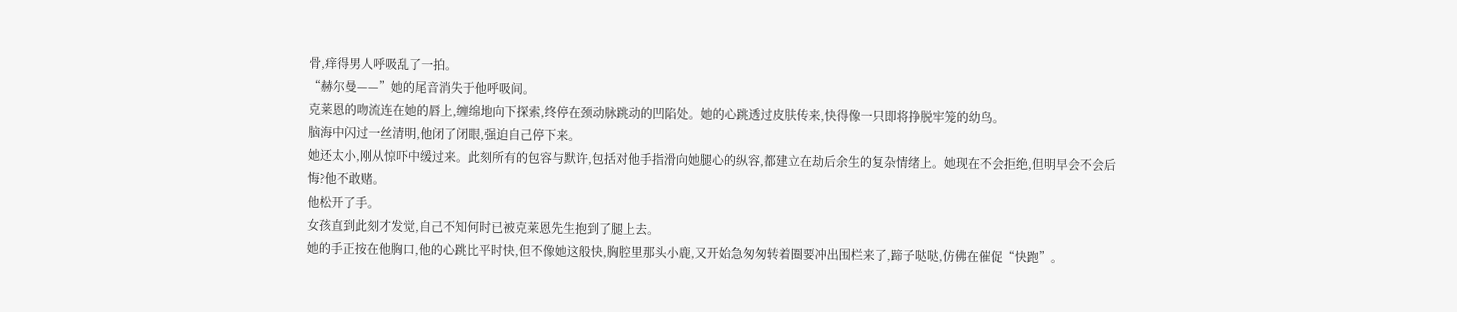骨,痒得男人呼吸乱了一拍。
“赫尔曼——”她的尾音消失于他呼吸间。
克莱恩的吻流连在她的唇上,缠绵地向下探索,终停在颈动脉跳动的凹陷处。她的心跳透过皮肤传来,快得像一只即将挣脱牢笼的幼鸟。
脑海中闪过一丝清明,他闭了闭眼,强迫自己停下来。
她还太小,刚从惊吓中缓过来。此刻所有的包容与默许,包括对他手指滑向她腿心的纵容,都建立在劫后余生的复杂情绪上。她现在不会拒绝,但明早会不会后悔?他不敢赌。
他松开了手。
女孩直到此刻才发觉,自己不知何时已被克莱恩先生抱到了腿上去。
她的手正按在他胸口,他的心跳比平时快,但不像她这般快,胸腔里那头小鹿,又开始急匆匆转着圈要冲出围栏来了,蹄子哒哒,仿佛在催促“快跑”。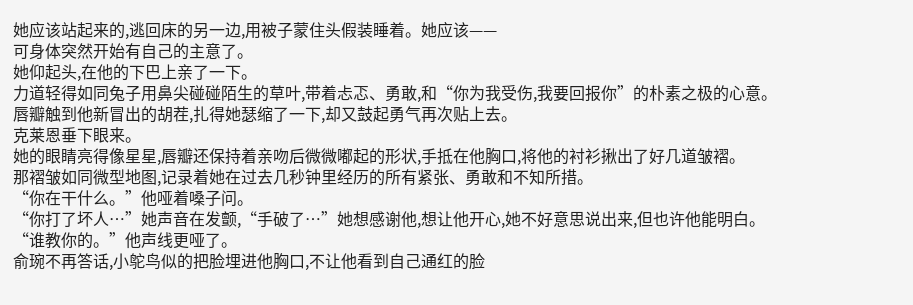她应该站起来的,逃回床的另一边,用被子蒙住头假装睡着。她应该——
可身体突然开始有自己的主意了。
她仰起头,在他的下巴上亲了一下。
力道轻得如同兔子用鼻尖碰碰陌生的草叶,带着忐忑、勇敢,和“你为我受伤,我要回报你”的朴素之极的心意。
唇瓣触到他新冒出的胡茬,扎得她瑟缩了一下,却又鼓起勇气再次贴上去。
克莱恩垂下眼来。
她的眼睛亮得像星星,唇瓣还保持着亲吻后微微嘟起的形状,手抵在他胸口,将他的衬衫揪出了好几道皱褶。
那褶皱如同微型地图,记录着她在过去几秒钟里经历的所有紧张、勇敢和不知所措。
“你在干什么。”他哑着嗓子问。
“你打了坏人…”她声音在发颤,“手破了…”她想感谢他,想让他开心,她不好意思说出来,但也许他能明白。
“谁教你的。”他声线更哑了。
俞琬不再答话,小鸵鸟似的把脸埋进他胸口,不让他看到自己通红的脸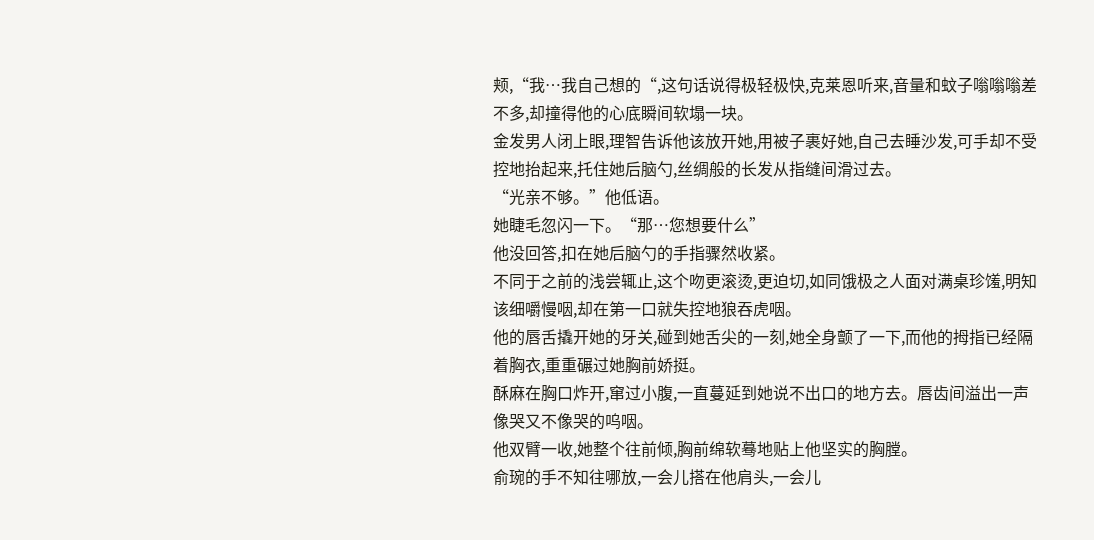颊,“我…我自己想的“,这句话说得极轻极快,克莱恩听来,音量和蚊子嗡嗡嗡差不多,却撞得他的心底瞬间软塌一块。
金发男人闭上眼,理智告诉他该放开她,用被子裹好她,自己去睡沙发,可手却不受控地抬起来,托住她后脑勺,丝绸般的长发从指缝间滑过去。
“光亲不够。”他低语。
她睫毛忽闪一下。“那…您想要什么”
他没回答,扣在她后脑勺的手指骤然收紧。
不同于之前的浅尝辄止,这个吻更滚烫,更迫切,如同饿极之人面对满桌珍馐,明知该细嚼慢咽,却在第一口就失控地狼吞虎咽。
他的唇舌撬开她的牙关,碰到她舌尖的一刻,她全身颤了一下,而他的拇指已经隔着胸衣,重重碾过她胸前娇挺。
酥麻在胸口炸开,窜过小腹,一直蔓延到她说不出口的地方去。唇齿间溢出一声像哭又不像哭的呜咽。
他双臂一收,她整个往前倾,胸前绵软蓦地贴上他坚实的胸膛。
俞琬的手不知往哪放,一会儿搭在他肩头,一会儿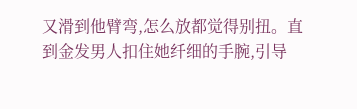又滑到他臂弯,怎么放都觉得别扭。直到金发男人扣住她纤细的手腕,引导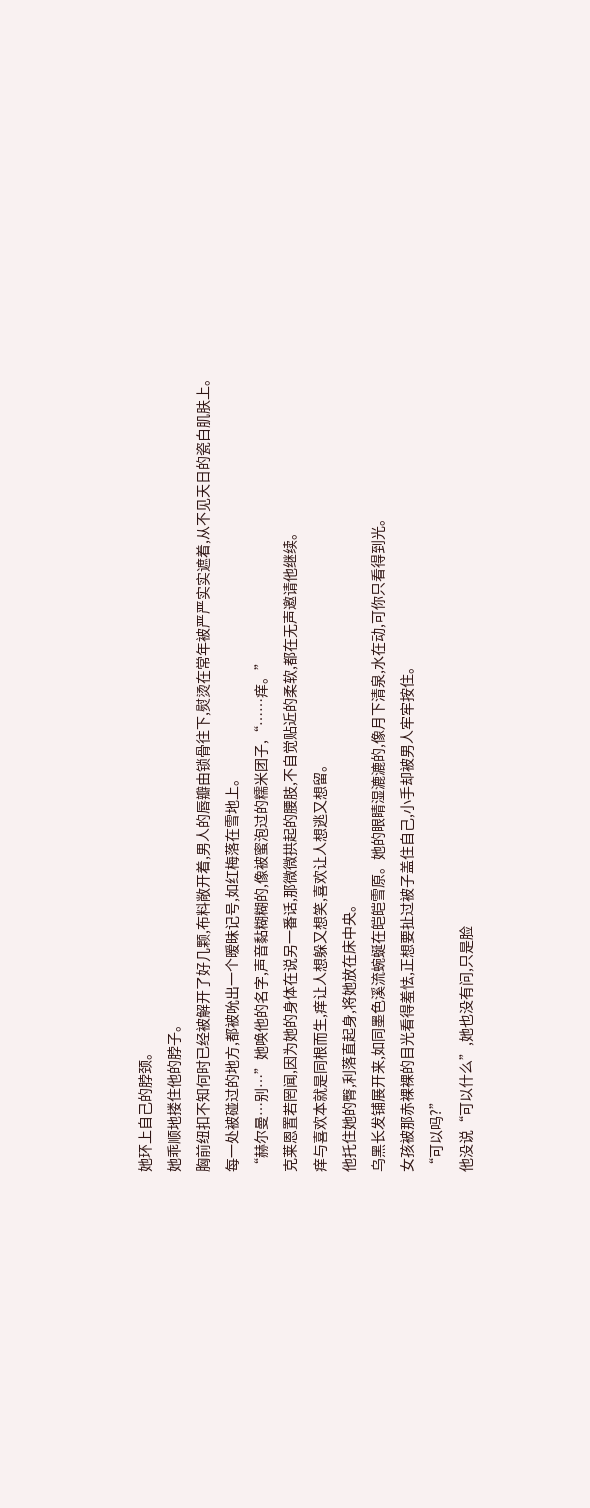她环上自己的脖颈。
她乖顺地搂住他的脖子。
胸前纽扣不知何时已经被解开了好几颗,布料敞开着,男人的唇瓣由锁骨往下,熨烫在常年被严严实实遮着,从不见天日的瓷白肌肤上。
每一处被碰过的地方,都被吮出一个暧昧记号,如红梅落在雪地上。
“赫尔曼…别…”她唤他的名字,声音黏糊糊的,像被蜜泡过的糯米团子,“……痒。”
克莱恩置若罔闻,因为她的身体在说另一番话,那微微拱起的腰肢,不自觉贴近的柔软,都在无声邀请他继续。
痒与喜欢本就是同根而生,痒让人想躲又想笑,喜欢让人想逃又想留。
他托住她的臀,利落直起身,将她放在床中央。
乌黑长发铺展开来,如同墨色溪流蜿蜒在皑皑雪原。她的眼睛湿漉漉的,像月下清泉,水在动,可你只看得到光。
女孩被那赤裸裸的目光看得羞怯,正想要扯过被子盖住自己,小手却被男人牢牢按住。
“可以吗?”
他没说“可以什么”,她也没有问,只是脸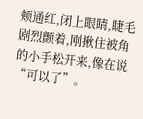颊通红,闭上眼睛,睫毛剧烈颤着,刚揪住被角的小手松开来,像在说“可以了”。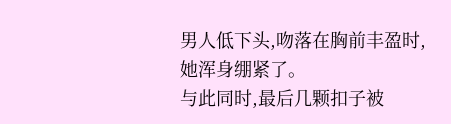男人低下头,吻落在胸前丰盈时,她浑身绷紧了。
与此同时,最后几颗扣子被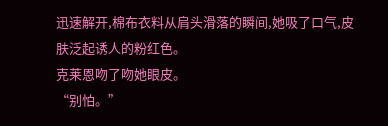迅速解开,棉布衣料从肩头滑落的瞬间,她吸了口气,皮肤泛起诱人的粉红色。
克莱恩吻了吻她眼皮。
“别怕。”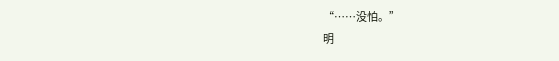“……没怕。”
明